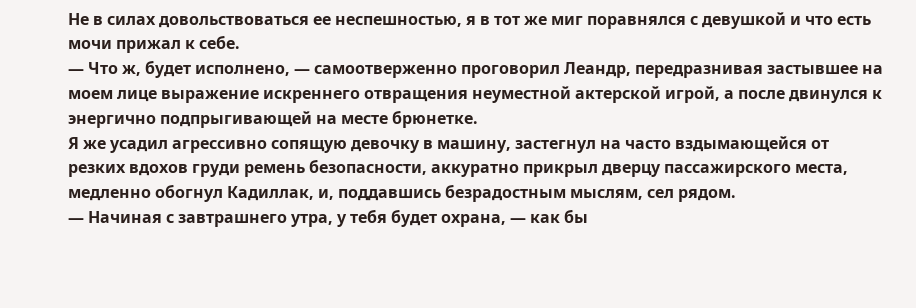Не в силах довольствоваться ее неспешностью, я в тот же миг поравнялся с девушкой и что есть мочи прижал к себе.
— Что ж, будет исполнено, — самоотверженно проговорил Леандр, передразнивая застывшее на моем лице выражение искреннего отвращения неуместной актерской игрой, а после двинулся к энергично подпрыгивающей на месте брюнетке.
Я же усадил агрессивно сопящую девочку в машину, застегнул на часто вздымающейся от резких вдохов груди ремень безопасности, аккуратно прикрыл дверцу пассажирского места, медленно обогнул Кадиллак, и, поддавшись безрадостным мыслям, сел рядом.
— Начиная с завтрашнего утра, у тебя будет охрана, — как бы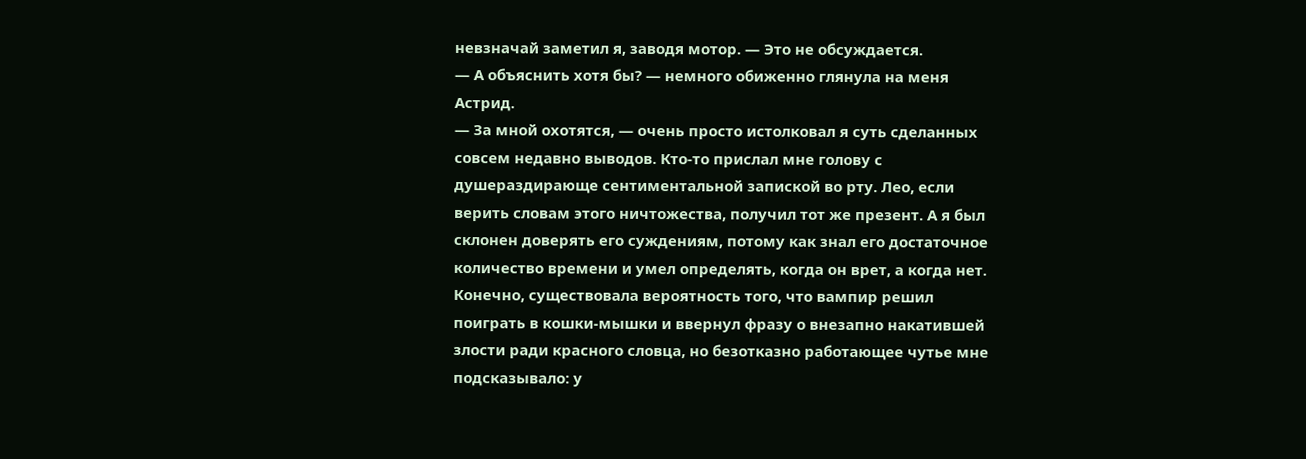невзначай заметил я, заводя мотор. — Это не обсуждается.
— А объяснить хотя бы? — немного обиженно глянула на меня Астрид.
— За мной охотятся, — очень просто истолковал я суть сделанных совсем недавно выводов. Кто-то прислал мне голову с душераздирающе сентиментальной запиской во рту. Лео, если верить словам этого ничтожества, получил тот же презент. А я был склонен доверять его суждениям, потому как знал его достаточное количество времени и умел определять, когда он врет, а когда нет. Конечно, существовала вероятность того, что вампир решил поиграть в кошки-мышки и ввернул фразу о внезапно накатившей злости ради красного словца, но безотказно работающее чутье мне подсказывало: у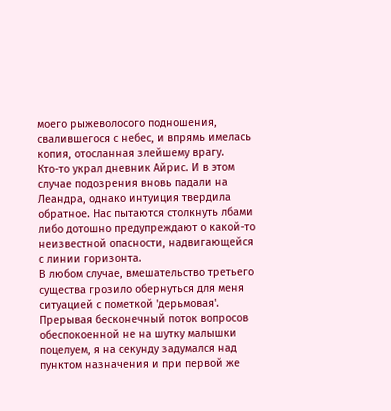моего рыжеволосого подношения, свалившегося с небес, и впрямь имелась копия, отосланная злейшему врагу.
Кто-то украл дневник Айрис. И в этом случае подозрения вновь падали на Леандра, однако интуиция твердила обратное. Нас пытаются столкнуть лбами либо дотошно предупреждают о какой-то неизвестной опасности, надвигающейся с линии горизонта.
В любом случае, вмешательство третьего существа грозило обернуться для меня ситуацией с пометкой 'дерьмовая'.
Прерывая бесконечный поток вопросов обеспокоенной не на шутку малышки поцелуем, я на секунду задумался над пунктом назначения и при первой же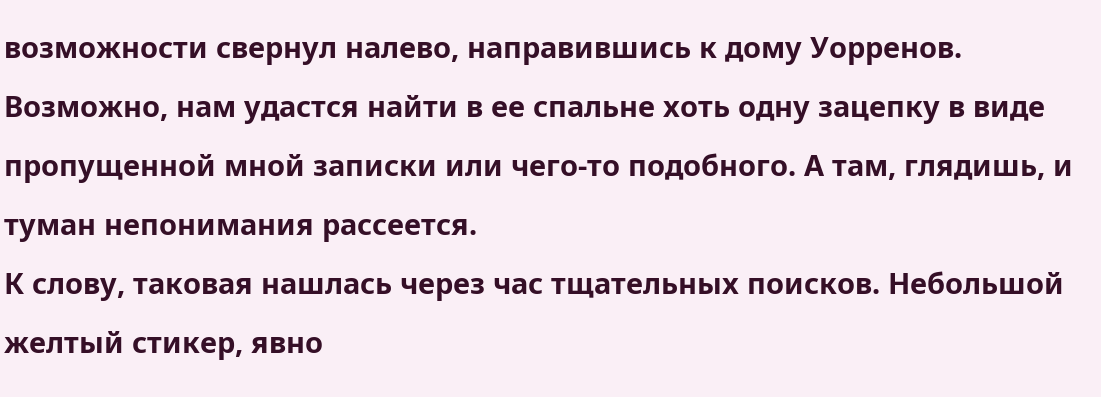возможности свернул налево, направившись к дому Уорренов. Возможно, нам удастся найти в ее спальне хоть одну зацепку в виде пропущенной мной записки или чего-то подобного. А там, глядишь, и туман непонимания рассеется.
К слову, таковая нашлась через час тщательных поисков. Небольшой желтый стикер, явно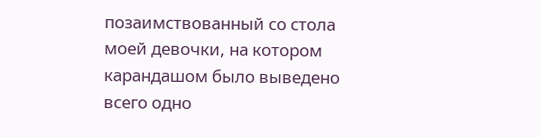позаимствованный со стола моей девочки, на котором карандашом было выведено всего одно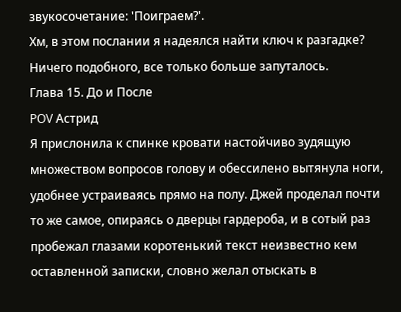звукосочетание: 'Поиграем?'.
Хм, в этом послании я надеялся найти ключ к разгадке? Ничего подобного, все только больше запуталось.
Глава 15. До и После
POV Астрид
Я прислонила к спинке кровати настойчиво зудящую множеством вопросов голову и обессилено вытянула ноги, удобнее устраиваясь прямо на полу. Джей проделал почти то же самое, опираясь о дверцы гардероба, и в сотый раз пробежал глазами коротенький текст неизвестно кем оставленной записки, словно желал отыскать в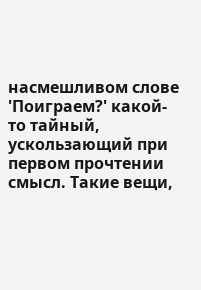насмешливом слове 'Поиграем?' какой-то тайный, ускользающий при первом прочтении смысл. Такие вещи,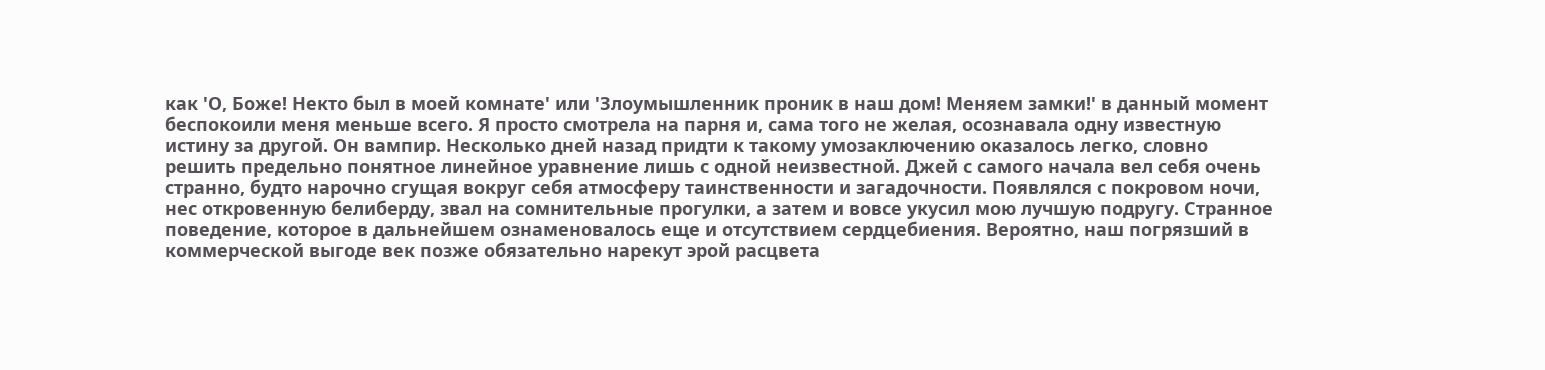как 'О, Боже! Некто был в моей комнате' или 'Злоумышленник проник в наш дом! Меняем замки!' в данный момент беспокоили меня меньше всего. Я просто смотрела на парня и, сама того не желая, осознавала одну известную истину за другой. Он вампир. Несколько дней назад придти к такому умозаключению оказалось легко, словно решить предельно понятное линейное уравнение лишь с одной неизвестной. Джей с самого начала вел себя очень странно, будто нарочно сгущая вокруг себя атмосферу таинственности и загадочности. Появлялся с покровом ночи, нес откровенную белиберду, звал на сомнительные прогулки, а затем и вовсе укусил мою лучшую подругу. Странное поведение, которое в дальнейшем ознаменовалось еще и отсутствием сердцебиения. Вероятно, наш погрязший в коммерческой выгоде век позже обязательно нарекут эрой расцвета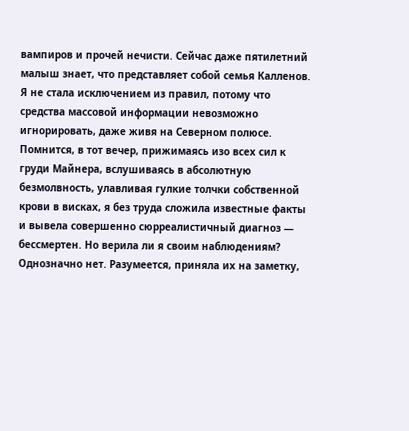вампиров и прочей нечисти. Сейчас даже пятилетний малыш знает, что представляет собой семья Калленов. Я не стала исключением из правил, потому что средства массовой информации невозможно игнорировать, даже живя на Северном полюсе. Помнится, в тот вечер, прижимаясь изо всех сил к груди Майнера, вслушиваясь в абсолютную безмолвность, улавливая гулкие толчки собственной крови в висках, я без труда сложила известные факты и вывела совершенно сюрреалистичный диагноз — бессмертен. Но верила ли я своим наблюдениям? Однозначно нет. Разумеется, приняла их на заметку,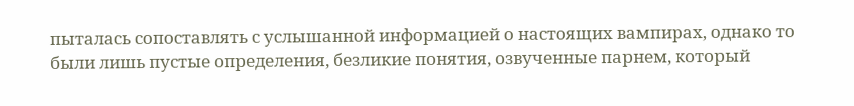пыталась сопоставлять с услышанной информацией о настоящих вампирах, однако то были лишь пустые определения, безликие понятия, озвученные парнем, который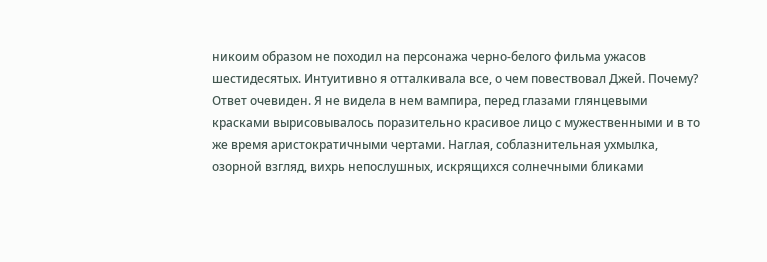никоим образом не походил на персонажа черно-белого фильма ужасов шестидесятых. Интуитивно я отталкивала все, о чем повествовал Джей. Почему? Ответ очевиден. Я не видела в нем вампира, перед глазами глянцевыми красками вырисовывалось поразительно красивое лицо с мужественными и в то же время аристократичными чертами. Наглая, соблазнительная ухмылка, озорной взгляд, вихрь непослушных, искрящихся солнечными бликами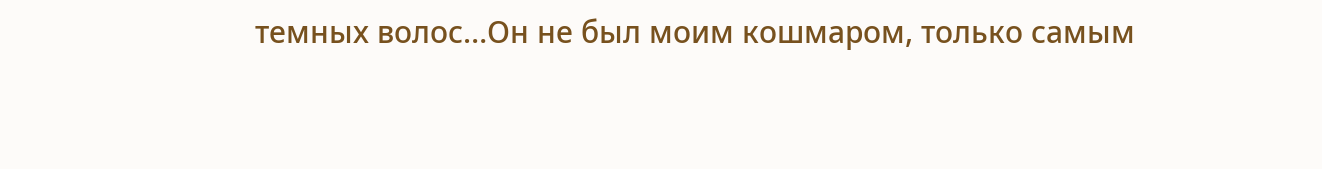темных волос…Он не был моим кошмаром, только самым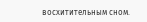восхитительным сном.